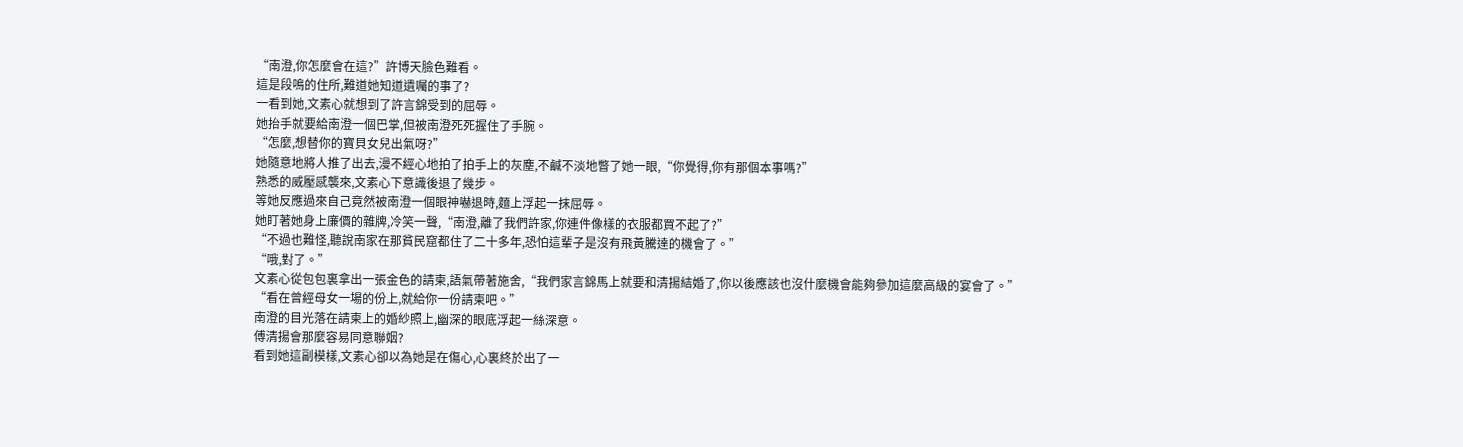“南澄,你怎麼會在這?”許博天臉色難看。
這是段鳴的住所,難道她知道遺囑的事了?
一看到她,文素心就想到了許言錦受到的屈辱。
她抬手就要給南澄一個巴掌,但被南澄死死握住了手腕。
“怎麼,想替你的寶貝女兒出氣呀?”
她隨意地將人推了出去,漫不經心地拍了拍手上的灰塵,不鹹不淡地瞥了她一眼,“你覺得,你有那個本事嗎?”
熟悉的威壓感襲來,文素心下意識後退了幾步。
等她反應過來自己竟然被南澄一個眼神嚇退時,麵上浮起一抹屈辱。
她盯著她身上廉價的雜牌,冷笑一聲,“南澄,離了我們許家,你連件像樣的衣服都買不起了?”
“不過也難怪,聽說南家在那貧民窟都住了二十多年,恐怕這輩子是沒有飛黃騰達的機會了。”
“哦,對了。”
文素心從包包裏拿出一張金色的請柬,語氣帶著施舍,“我們家言錦馬上就要和清揚結婚了,你以後應該也沒什麼機會能夠參加這麼高級的宴會了。”
“看在曾經母女一場的份上,就給你一份請柬吧。”
南澄的目光落在請柬上的婚紗照上,幽深的眼底浮起一絲深意。
傅清揚會那麼容易同意聯姻?
看到她這副模樣,文素心卻以為她是在傷心,心裏終於出了一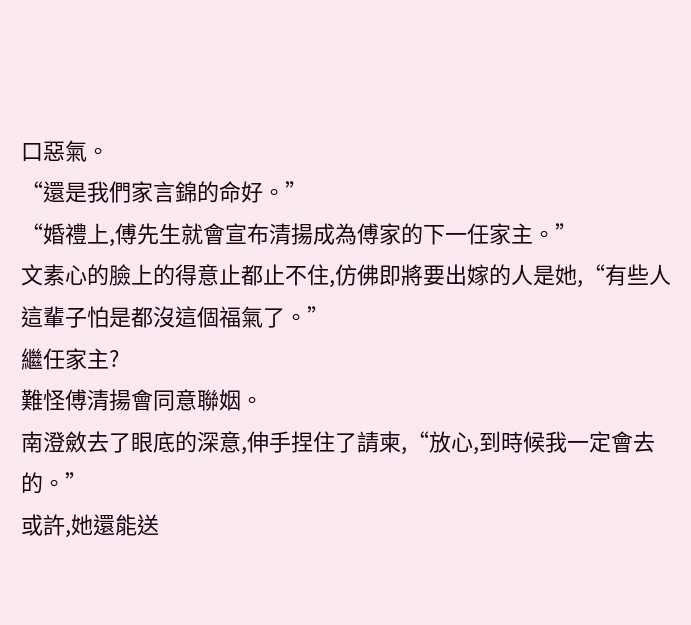口惡氣。
“還是我們家言錦的命好。”
“婚禮上,傅先生就會宣布清揚成為傅家的下一任家主。”
文素心的臉上的得意止都止不住,仿佛即將要出嫁的人是她,“有些人這輩子怕是都沒這個福氣了。”
繼任家主?
難怪傅清揚會同意聯姻。
南澄斂去了眼底的深意,伸手捏住了請柬,“放心,到時候我一定會去的。”
或許,她還能送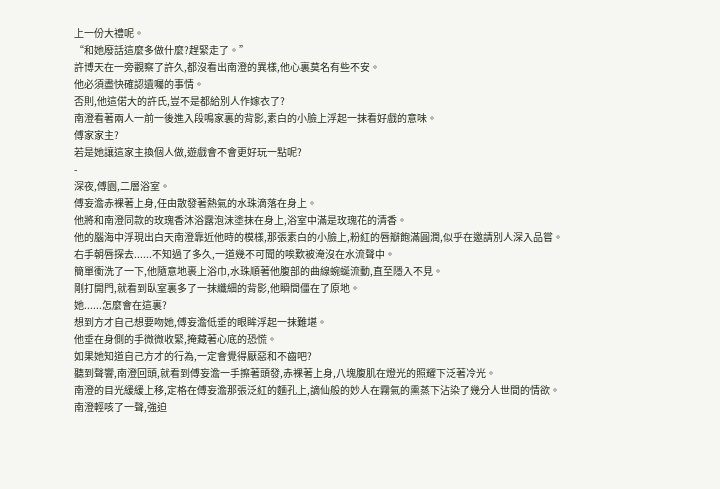上一份大禮呢。
“和她廢話這麼多做什麼?趕緊走了。”
許博天在一旁觀察了許久,都沒看出南澄的異樣,他心裏莫名有些不安。
他必須盡快確認遺囑的事情。
否則,他這偌大的許氏,豈不是都給別人作嫁衣了?
南澄看著兩人一前一後進入段鳴家裏的背影,素白的小臉上浮起一抹看好戲的意味。
傅家家主?
若是她讓這家主換個人做,遊戲會不會更好玩一點呢?
-
深夜,傅園,二層浴室。
傅妄澹赤裸著上身,任由散發著熱氣的水珠滴落在身上。
他將和南澄同款的玫瑰香沐浴露泡沫塗抹在身上,浴室中滿是玫瑰花的清香。
他的腦海中浮現出白天南澄靠近他時的模樣,那張素白的小臉上,粉紅的唇瓣飽滿圓潤,似乎在邀請別人深入品嘗。
右手朝唇探去......不知過了多久,一道幾不可聞的唉歎被淹沒在水流聲中。
簡單衝洗了一下,他隨意地裹上浴巾,水珠順著他腹部的曲線蜿蜒流動,直至隱入不見。
剛打開門,就看到臥室裏多了一抹纖細的背影,他瞬間僵在了原地。
她......怎麼會在這裏?
想到方才自己想要吻她,傅妄澹低垂的眼眸浮起一抹難堪。
他垂在身側的手微微收緊,掩藏著心底的恐慌。
如果她知道自己方才的行為,一定會覺得厭惡和不齒吧?
聽到聲響,南澄回頭,就看到傅妄澹一手擦著頭發,赤裸著上身,八塊腹肌在燈光的照耀下泛著冷光。
南澄的目光緩緩上移,定格在傅妄澹那張泛紅的麵孔上,謫仙般的妙人在霧氣的熏蒸下沾染了幾分人世間的情欲。
南澄輕咳了一聲,強迫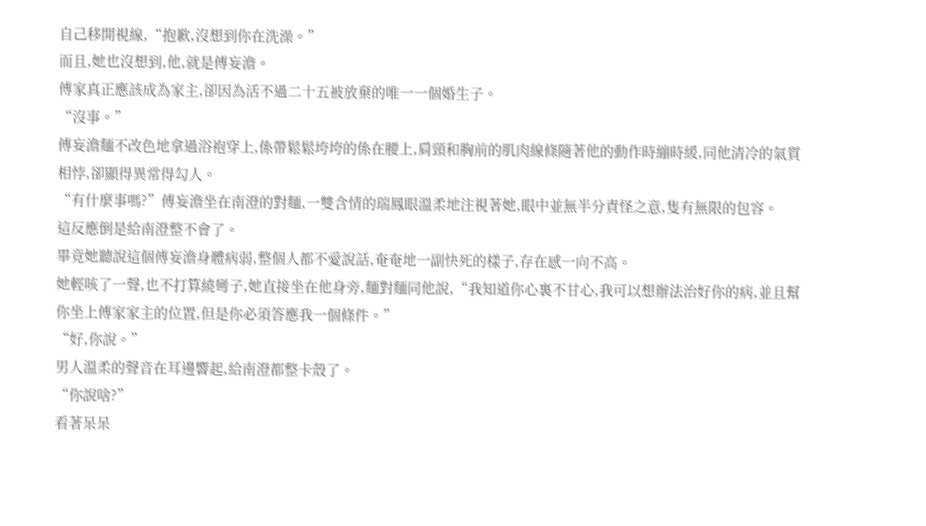自己移開視線,“抱歉,沒想到你在洗澡。”
而且,她也沒想到,他,就是傅妄澹。
傅家真正應該成為家主,卻因為活不過二十五被放棄的唯一一個婚生子。
“沒事。”
傅妄澹麵不改色地拿過浴袍穿上,係帶鬆鬆垮垮的係在腰上,肩頸和胸前的肌肉線條隨著他的動作時繃時緩,同他清冷的氣質相悖,卻顯得異常得勾人。
“有什麼事嗎?”傅妄澹坐在南澄的對麵,一雙含情的瑞鳳眼溫柔地注視著她,眼中並無半分責怪之意,隻有無限的包容。
這反應倒是給南澄整不會了。
畢竟她聽說這個傅妄澹身體病弱,整個人都不愛說話,奄奄地一副快死的樣子,存在感一向不高。
她輕咳了一聲,也不打算繞彎子,她直接坐在他身旁,麵對麵同他說,“我知道你心裏不甘心,我可以想辦法治好你的病,並且幫你坐上傅家家主的位置,但是你必須答應我一個條件。”
“好,你說。”
男人溫柔的聲音在耳邊響起,給南澄都整卡殼了。
“你說啥?”
看著呆呆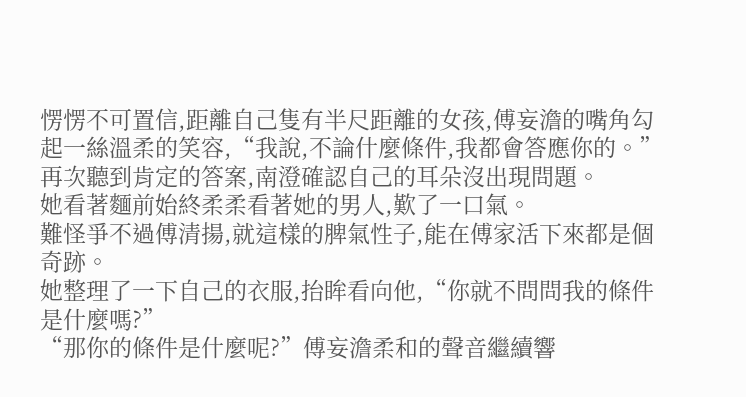愣愣不可置信,距離自己隻有半尺距離的女孩,傅妄澹的嘴角勾起一絲溫柔的笑容,“我說,不論什麼條件,我都會答應你的。”
再次聽到肯定的答案,南澄確認自己的耳朵沒出現問題。
她看著麵前始終柔柔看著她的男人,歎了一口氣。
難怪爭不過傅清揚,就這樣的脾氣性子,能在傅家活下來都是個奇跡。
她整理了一下自己的衣服,抬眸看向他,“你就不問問我的條件是什麼嗎?”
“那你的條件是什麼呢?”傅妄澹柔和的聲音繼續響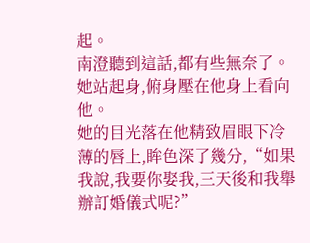起。
南澄聽到這話,都有些無奈了。
她站起身,俯身壓在他身上看向他。
她的目光落在他精致眉眼下冷薄的唇上,眸色深了幾分,“如果我說,我要你娶我,三天後和我舉辦訂婚儀式呢?”